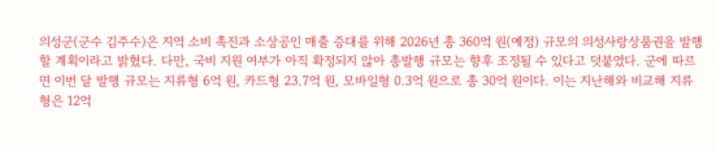의성군(군수 김주수)은 지역 소비 촉진과 소상공인 매출 증대를 위해 2026년 총 360억 원(예정) 규모의 의성사랑상품권을 발행할 계획이라고 밝혔다. 다만, 국비 지원 여부가 아직 확정되지 않아 총발행 규모는 향후 조정될 수 있다고 덧붙였다. 군에 따르면 이번 달 발행 규모는 지류형 6억 원, 카드형 23.7억 원, 모바일형 0.3억 원으로 총 30억 원이다. 이는 지난해와 비교해 지류형은 12억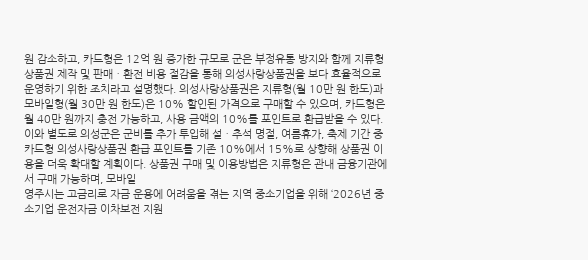원 감소하고, 카드형은 12억 원 증가한 규모로 군은 부정유통 방지와 함께 지류형 상품권 제작 및 판매ㆍ환전 비용 절감을 통해 의성사랑상품권을 보다 효율적으로 운영하기 위한 조치라고 설명했다. 의성사랑상품권은 지류형(월 10만 원 한도)과 모바일형(월 30만 원 한도)은 10% 할인된 가격으로 구매할 수 있으며, 카드형은 월 40만 원까지 충전 가능하고, 사용 금액의 10%를 포인트로 환급받을 수 있다. 이와 별도로 의성군은 군비를 추가 투입해 설ㆍ추석 명절, 여름휴가, 축제 기간 중 카드형 의성사랑상품권 환급 포인트를 기존 10%에서 15%로 상향해 상품권 이용을 더욱 확대할 계획이다. 상품권 구매 및 이용방법은 지류형은 관내 금융기관에서 구매 가능하며, 모바일
영주시는 고금리로 자금 운용에 어려움을 겪는 지역 중소기업을 위해 ‘2026년 중소기업 운전자금 이차보전 지원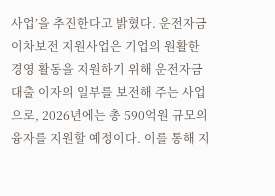사업’을 추진한다고 밝혔다. 운전자금 이차보전 지원사업은 기업의 원활한 경영 활동을 지원하기 위해 운전자금 대출 이자의 일부를 보전해 주는 사업으로, 2026년에는 총 590억원 규모의 융자를 지원할 예정이다. 이를 통해 지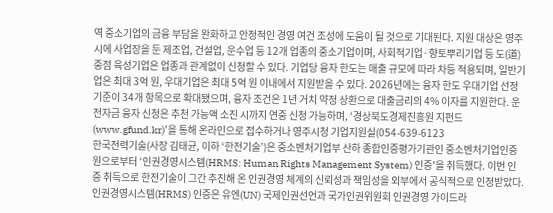역 중소기업의 금융 부담을 완화하고 안정적인 경영 여건 조성에 도움이 될 것으로 기대된다. 지원 대상은 영주시에 사업장을 둔 제조업, 건설업, 운수업 등 12개 업종의 중소기업이며, 사회적기업·향토뿌리기업 등 도(道) 중점 육성기업은 업종과 관계없이 신청할 수 있다. 기업당 융자 한도는 매출 규모에 따라 차등 적용되며, 일반기업은 최대 3억 원, 우대기업은 최대 5억 원 이내에서 지원받을 수 있다. 2026년에는 융자 한도 우대기업 선정 기준이 34개 항목으로 확대됐으며, 융자 조건은 1년 거치 약정 상환으로 대출금리의 4% 이자를 지원한다. 운전자금 융자 신청은 추천 가능액 소진 시까지 연중 신청 가능하며, ‘경상북도경제진흥원 지펀드(www.gfund.kr)’을 통해 온라인으로 접수하거나 영주시청 기업지원실(054-639-6123
한국전력기술(사장 김태균, 이하 ‘한전기술’)은 중소벤처기업부 산하 종합인증평가기관인 중소벤처기업인증원으로부터 ‘인권경영시스템(HRMS: Human Rights Management System) 인증'을 취득했다. 이번 인증 취득으로 한전기술이 그간 추진해 온 인권경영 체계의 신뢰성과 책임성을 외부에서 공식적으로 인정받았다. 인권경영시스템(HRMS) 인증은 유엔(UN) 국제인권선언과 국가인권위원회 인권경영 가이드라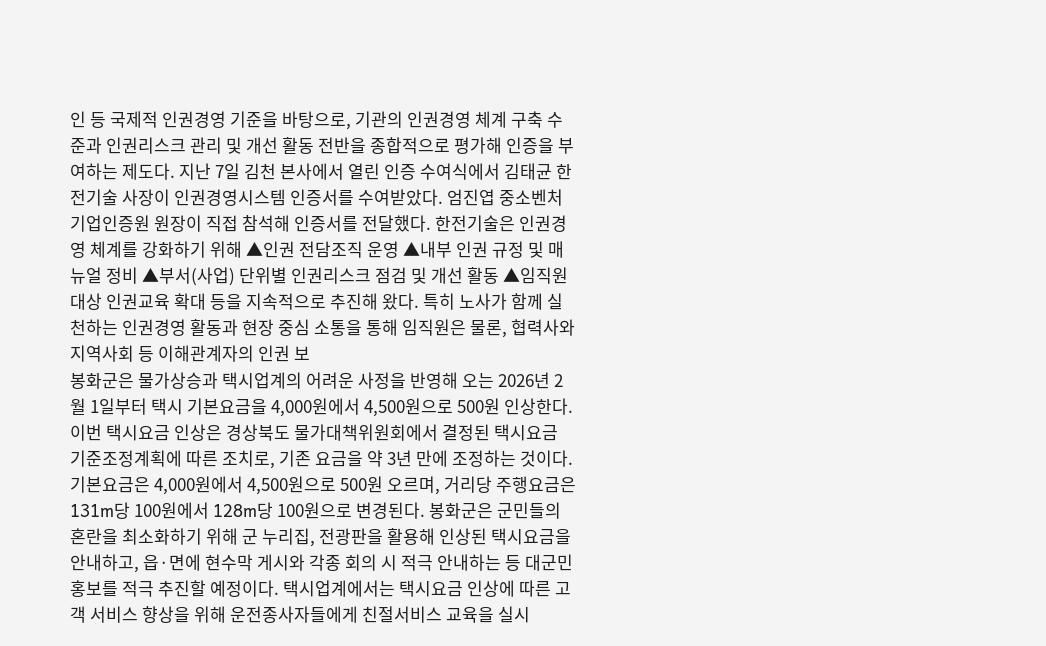인 등 국제적 인권경영 기준을 바탕으로, 기관의 인권경영 체계 구축 수준과 인권리스크 관리 및 개선 활동 전반을 종합적으로 평가해 인증을 부여하는 제도다. 지난 7일 김천 본사에서 열린 인증 수여식에서 김태균 한전기술 사장이 인권경영시스템 인증서를 수여받았다. 엄진엽 중소벤처기업인증원 원장이 직접 참석해 인증서를 전달했다. 한전기술은 인권경영 체계를 강화하기 위해 ▲인권 전담조직 운영 ▲내부 인권 규정 및 매뉴얼 정비 ▲부서(사업) 단위별 인권리스크 점검 및 개선 활동 ▲임직원 대상 인권교육 확대 등을 지속적으로 추진해 왔다. 특히 노사가 함께 실천하는 인권경영 활동과 현장 중심 소통을 통해 임직원은 물론, 협력사와 지역사회 등 이해관계자의 인권 보
봉화군은 물가상승과 택시업계의 어려운 사정을 반영해 오는 2026년 2월 1일부터 택시 기본요금을 4,000원에서 4,500원으로 500원 인상한다. 이번 택시요금 인상은 경상북도 물가대책위원회에서 결정된 택시요금 기준조정계획에 따른 조치로, 기존 요금을 약 3년 만에 조정하는 것이다. 기본요금은 4,000원에서 4,500원으로 500원 오르며, 거리당 주행요금은 131m당 100원에서 128m당 100원으로 변경된다. 봉화군은 군민들의 혼란을 최소화하기 위해 군 누리집, 전광판을 활용해 인상된 택시요금을 안내하고, 읍·면에 현수막 게시와 각종 회의 시 적극 안내하는 등 대군민 홍보를 적극 추진할 예정이다. 택시업계에서는 택시요금 인상에 따른 고객 서비스 향상을 위해 운전종사자들에게 친절서비스 교육을 실시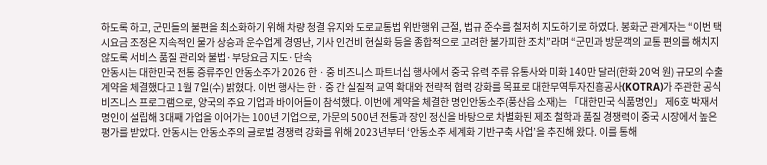하도록 하고, 군민들의 불편을 최소화하기 위해 차량 청결 유지와 도로교통법 위반행위 근절, 법규 준수를 철저히 지도하기로 하였다. 봉화군 관계자는 “이번 택시요금 조정은 지속적인 물가 상승과 운수업계 경영난, 기사 인건비 현실화 등을 종합적으로 고려한 불가피한 조치”라며 “군민과 방문객의 교통 편의를 해치지 않도록 서비스 품질 관리와 불법·부당요금 지도·단속
안동시는 대한민국 전통 증류주인 안동소주가 2026 한ㆍ중 비즈니스 파트너십 행사에서 중국 유력 주류 유통사와 미화 140만 달러(한화 20억 원) 규모의 수출 계약을 체결했다고 1월 7일(수) 밝혔다. 이번 행사는 한ㆍ중 간 실질적 교역 확대와 전략적 협력 강화를 목표로 대한무역투자진흥공사(KOTRA)가 주관한 공식 비즈니스 프로그램으로, 양국의 주요 기업과 바이어들이 참석했다. 이번에 계약을 체결한 명인안동소주(풍산읍 소재)는 「대한민국 식품명인」 제6호 박재서 명인이 설립해 3대째 가업을 이어가는 100년 기업으로, 가문의 500년 전통과 장인 정신을 바탕으로 차별화된 제조 철학과 품질 경쟁력이 중국 시장에서 높은 평가를 받았다. 안동시는 안동소주의 글로벌 경쟁력 강화를 위해 2023년부터 ‘안동소주 세계화 기반구축 사업’을 추진해 왔다. 이를 통해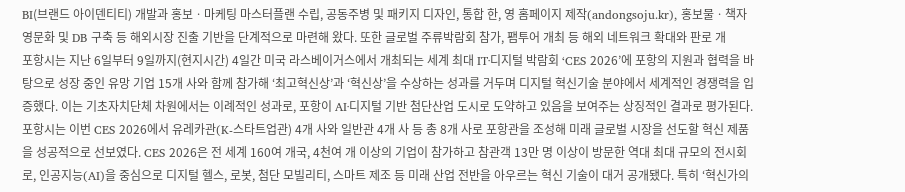BI(브랜드 아이덴티티) 개발과 홍보ㆍ마케팅 마스터플랜 수립, 공동주병 및 패키지 디자인, 통합 한, 영 홈페이지 제작(andongsoju.kr), 홍보물ㆍ책자 영문화 및 DB 구축 등 해외시장 진출 기반을 단계적으로 마련해 왔다. 또한 글로벌 주류박람회 참가, 팸투어 개최 등 해외 네트워크 확대와 판로 개
포항시는 지난 6일부터 9일까지(현지시간) 4일간 미국 라스베이거스에서 개최되는 세계 최대 IT·디지털 박람회 ‘CES 2026’에 포항의 지원과 협력을 바탕으로 성장 중인 유망 기업 15개 사와 함께 참가해 ‘최고혁신상’과 ‘혁신상’을 수상하는 성과를 거두며 디지털 혁신기술 분야에서 세계적인 경쟁력을 입증했다. 이는 기초자치단체 차원에서는 이례적인 성과로, 포항이 AI·디지털 기반 첨단산업 도시로 도약하고 있음을 보여주는 상징적인 결과로 평가된다. 포항시는 이번 CES 2026에서 유레카관(K-스타트업관) 4개 사와 일반관 4개 사 등 총 8개 사로 포항관을 조성해 미래 글로벌 시장을 선도할 혁신 제품을 성공적으로 선보였다. CES 2026은 전 세계 160여 개국, 4천여 개 이상의 기업이 참가하고 참관객 13만 명 이상이 방문한 역대 최대 규모의 전시회로, 인공지능(AI)을 중심으로 디지털 헬스, 로봇, 첨단 모빌리티, 스마트 제조 등 미래 산업 전반을 아우르는 혁신 기술이 대거 공개됐다. 특히 ‘혁신가의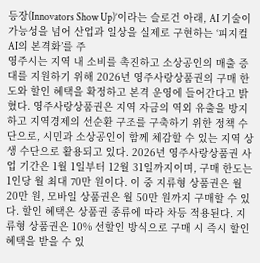등장(Innovators Show Up)’이라는 슬로건 아래, AI 기술이 가능성을 넘어 산업과 일상을 실제로 구현하는 ‘피지컬 AI의 본격화’를 주
영주시는 지역 내 소비를 촉진하고 소상공인의 매출 증대를 지원하기 위해 2026년 영주사랑상품권의 구매 한도와 할인 혜택을 확정하고 본격 운영에 들어간다고 밝혔다. 영주사랑상품권은 지역 자금의 역외 유출을 방지하고 지역경제의 선순환 구조를 구축하기 위한 정책 수단으로, 시민과 소상공인이 함께 체감할 수 있는 지역 상생 수단으로 활용되고 있다. 2026년 영주사랑상품권 사업 기간은 1월 1일부터 12월 31일까지이며, 구매 한도는 1인당 월 최대 70만 원이다. 이 중 지류형 상품권은 월 20만 원, 모바일 상품권은 월 50만 원까지 구매할 수 있다. 할인 혜택은 상품권 종류에 따라 차등 적용된다. 지류형 상품권은 10% 선할인 방식으로 구매 시 즉시 할인 혜택을 받을 수 있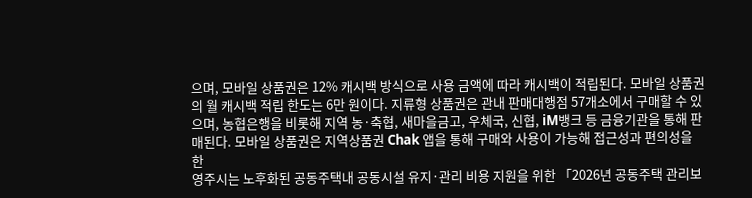으며, 모바일 상품권은 12% 캐시백 방식으로 사용 금액에 따라 캐시백이 적립된다. 모바일 상품권의 월 캐시백 적립 한도는 6만 원이다. 지류형 상품권은 관내 판매대행점 57개소에서 구매할 수 있으며, 농협은행을 비롯해 지역 농·축협, 새마을금고, 우체국, 신협, iM뱅크 등 금융기관을 통해 판매된다. 모바일 상품권은 지역상품권 Chak 앱을 통해 구매와 사용이 가능해 접근성과 편의성을 한
영주시는 노후화된 공동주택내 공동시설 유지·관리 비용 지원을 위한 「2026년 공동주택 관리보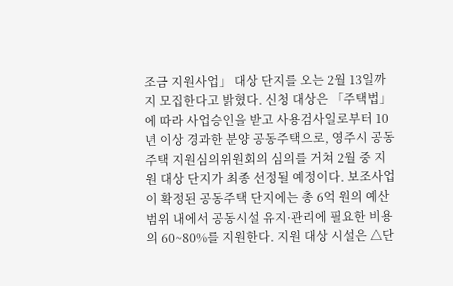조금 지원사업」 대상 단지를 오는 2월 13일까지 모집한다고 밝혔다. 신청 대상은 「주택법」에 따라 사업승인을 받고 사용검사일로부터 10년 이상 경과한 분양 공동주택으로, 영주시 공동주택 지원심의위원회의 심의를 거쳐 2월 중 지원 대상 단지가 최종 선정될 예정이다. 보조사업이 확정된 공동주택 단지에는 총 6억 원의 예산 범위 내에서 공동시설 유지·관리에 필요한 비용의 60~80%를 지원한다. 지원 대상 시설은 △단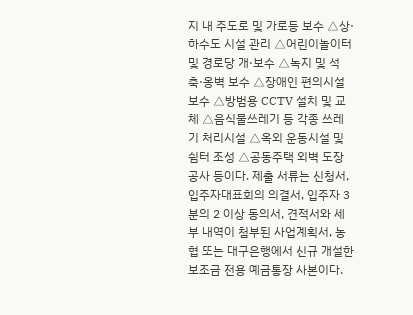지 내 주도로 및 가로등 보수 △상·하수도 시설 관리 △어린이놀이터 및 경로당 개·보수 △녹지 및 석축·옹벽 보수 △장애인 편의시설 보수 △방범용 CCTV 설치 및 교체 △음식물쓰레기 등 각종 쓰레기 처리시설 △옥외 운동시설 및 쉼터 조성 △공동주택 외벽 도장공사 등이다. 제출 서류는 신청서, 입주자대표회의 의결서, 입주자 3분의 2 이상 동의서, 견적서와 세부 내역이 첨부된 사업계획서, 농협 또는 대구은행에서 신규 개설한 보조금 전용 예금통장 사본이다.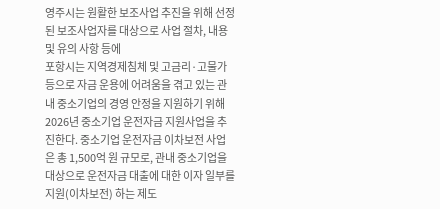영주시는 원활한 보조사업 추진을 위해 선정된 보조사업자를 대상으로 사업 절차, 내용 및 유의 사항 등에
포항시는 지역경제침체 및 고금리·고물가 등으로 자금 운용에 어려움을 겪고 있는 관내 중소기업의 경영 안정을 지원하기 위해 2026년 중소기업 운전자금 지원사업을 추진한다. 중소기업 운전자금 이차보전 사업은 총 1,500억 원 규모로, 관내 중소기업을 대상으로 운전자금 대출에 대한 이자 일부를 지원(이차보전) 하는 제도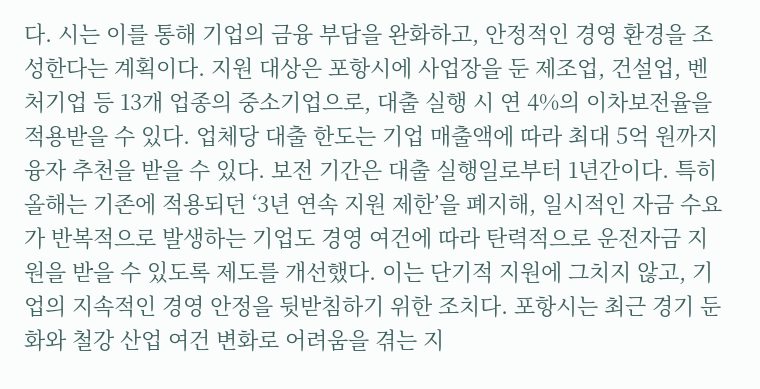다. 시는 이를 통해 기업의 금융 부담을 완화하고, 안정적인 경영 환경을 조성한다는 계획이다. 지원 대상은 포항시에 사업장을 둔 제조업, 건설업, 벤처기업 등 13개 업종의 중소기업으로, 대출 실행 시 연 4%의 이차보전율을 적용받을 수 있다. 업체당 대출 한도는 기업 매출액에 따라 최대 5억 원까지 융자 추천을 받을 수 있다. 보전 기간은 대출 실행일로부터 1년간이다. 특히 올해는 기존에 적용되던 ‘3년 연속 지원 제한’을 폐지해, 일시적인 자금 수요가 반복적으로 발생하는 기업도 경영 여건에 따라 탄력적으로 운전자금 지원을 받을 수 있도록 제도를 개선했다. 이는 단기적 지원에 그치지 않고, 기업의 지속적인 경영 안정을 뒷받침하기 위한 조치다. 포항시는 최근 경기 둔화와 철강 산업 여건 변화로 어려움을 겪는 지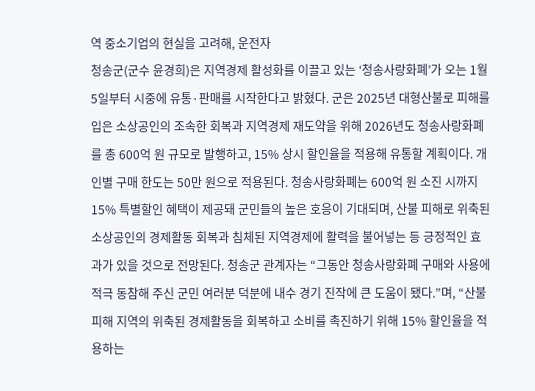역 중소기업의 현실을 고려해, 운전자
청송군(군수 윤경희)은 지역경제 활성화를 이끌고 있는 ‘청송사랑화폐’가 오는 1월 5일부터 시중에 유통·판매를 시작한다고 밝혔다. 군은 2025년 대형산불로 피해를 입은 소상공인의 조속한 회복과 지역경제 재도약을 위해 2026년도 청송사랑화폐를 총 600억 원 규모로 발행하고, 15% 상시 할인율을 적용해 유통할 계획이다. 개인별 구매 한도는 50만 원으로 적용된다. 청송사랑화폐는 600억 원 소진 시까지 15% 특별할인 혜택이 제공돼 군민들의 높은 호응이 기대되며, 산불 피해로 위축된 소상공인의 경제활동 회복과 침체된 지역경제에 활력을 불어넣는 등 긍정적인 효과가 있을 것으로 전망된다. 청송군 관계자는 “그동안 청송사랑화폐 구매와 사용에 적극 동참해 주신 군민 여러분 덕분에 내수 경기 진작에 큰 도움이 됐다.”며, “산불 피해 지역의 위축된 경제활동을 회복하고 소비를 촉진하기 위해 15% 할인율을 적용하는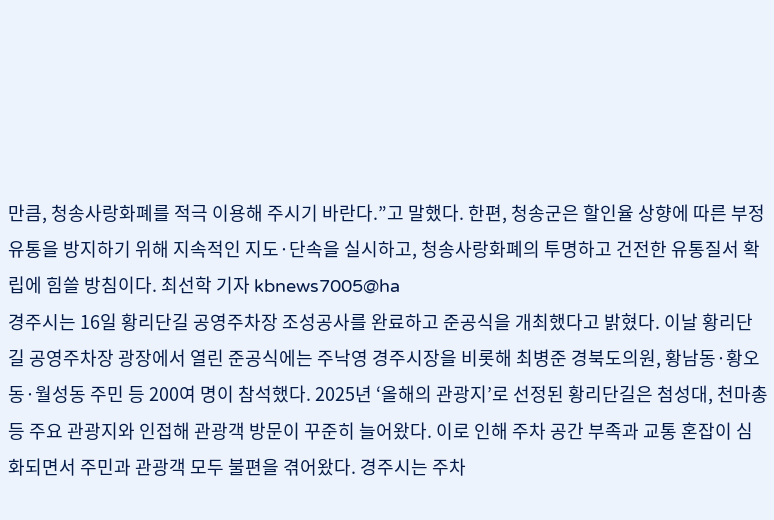만큼, 청송사랑화폐를 적극 이용해 주시기 바란다.”고 말했다. 한편, 청송군은 할인율 상향에 따른 부정유통을 방지하기 위해 지속적인 지도·단속을 실시하고, 청송사랑화폐의 투명하고 건전한 유통질서 확립에 힘쓸 방침이다. 최선학 기자 kbnews7005@ha
경주시는 16일 황리단길 공영주차장 조성공사를 완료하고 준공식을 개최했다고 밝혔다. 이날 황리단길 공영주차장 광장에서 열린 준공식에는 주낙영 경주시장을 비롯해 최병준 경북도의원, 황남동·황오동·월성동 주민 등 200여 명이 참석했다. 2025년 ‘올해의 관광지’로 선정된 황리단길은 첨성대, 천마총 등 주요 관광지와 인접해 관광객 방문이 꾸준히 늘어왔다. 이로 인해 주차 공간 부족과 교통 혼잡이 심화되면서 주민과 관광객 모두 불편을 겪어왔다. 경주시는 주차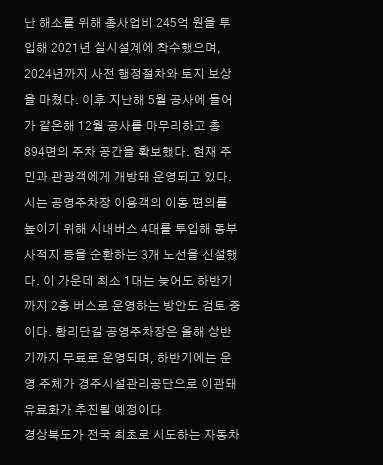난 해소를 위해 총사업비 245억 원을 투입해 2021년 실시설계에 착수했으며, 2024년까지 사전 행정절차와 토지 보상을 마쳤다. 이후 지난해 5월 공사에 들어가 같은해 12월 공사를 마무리하고 총 894면의 주차 공간을 확보했다. 현재 주민과 관광객에게 개방돼 운영되고 있다. 시는 공영주차장 이용객의 이동 편의를 높이기 위해 시내버스 4대를 투입해 동부사적지 등을 순환하는 3개 노선을 신설했다. 이 가운데 최소 1대는 늦어도 하반기까지 2층 버스로 운영하는 방안도 검토 중이다. 황리단길 공영주차장은 올해 상반기까지 무료로 운영되며, 하반기에는 운영 주체가 경주시설관리공단으로 이관돼 유료화가 추진될 예정이다
경상북도가 전국 최초로 시도하는 자동차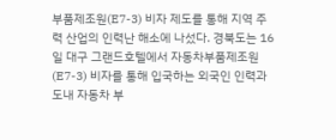부품제조원(E7-3) 비자 제도를 통해 지역 주력 산업의 인력난 해소에 나섰다. 경북도는 16일 대구 그랜드호텔에서 자동차부품제조원(E7-3) 비자를 통해 입국하는 외국인 인력과 도내 자동차 부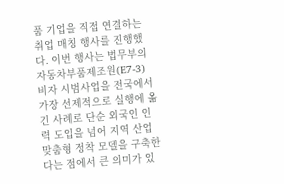품 기업을 직접 연결하는 취업 매칭 행사를 진행했다. 이번 행사는 법무부의 자동차부품제조원(E7-3) 비자 시범사업을 전국에서 가장 선제적으로 실행에 옮긴 사례로 단순 외국인 인력 도입을 넘어 지역 산업 맞춤형 정착 모델을 구축한다는 점에서 큰 의미가 있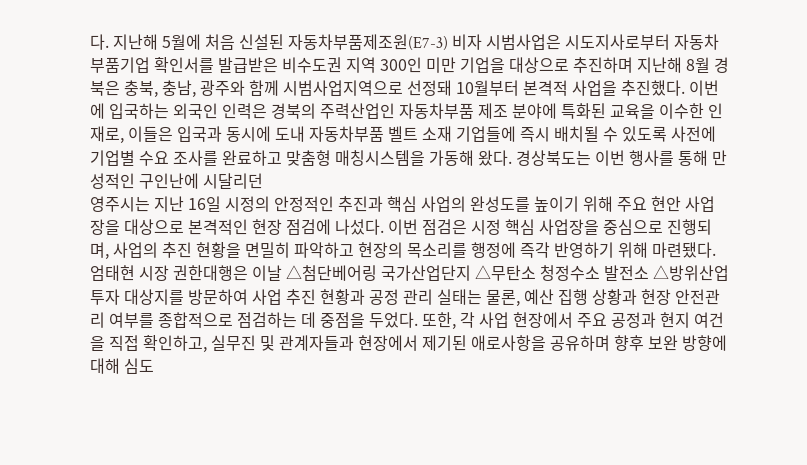다. 지난해 5월에 처음 신설된 자동차부품제조원(E7-3) 비자 시범사업은 시도지사로부터 자동차부품기업 확인서를 발급받은 비수도권 지역 300인 미만 기업을 대상으로 추진하며 지난해 8월 경북은 충북, 충남, 광주와 함께 시범사업지역으로 선정돼 10월부터 본격적 사업을 추진했다. 이번에 입국하는 외국인 인력은 경북의 주력산업인 자동차부품 제조 분야에 특화된 교육을 이수한 인재로, 이들은 입국과 동시에 도내 자동차부품 벨트 소재 기업들에 즉시 배치될 수 있도록 사전에 기업별 수요 조사를 완료하고 맞춤형 매칭시스템을 가동해 왔다. 경상북도는 이번 행사를 통해 만성적인 구인난에 시달리던
영주시는 지난 16일 시정의 안정적인 추진과 핵심 사업의 완성도를 높이기 위해 주요 현안 사업장을 대상으로 본격적인 현장 점검에 나섰다. 이번 점검은 시정 핵심 사업장을 중심으로 진행되며, 사업의 추진 현황을 면밀히 파악하고 현장의 목소리를 행정에 즉각 반영하기 위해 마련됐다. 엄태현 시장 권한대행은 이날 △첨단베어링 국가산업단지 △무탄소 청정수소 발전소 △방위산업 투자 대상지를 방문하여 사업 추진 현황과 공정 관리 실태는 물론, 예산 집행 상황과 현장 안전관리 여부를 종합적으로 점검하는 데 중점을 두었다. 또한, 각 사업 현장에서 주요 공정과 현지 여건을 직접 확인하고, 실무진 및 관계자들과 현장에서 제기된 애로사항을 공유하며 향후 보완 방향에 대해 심도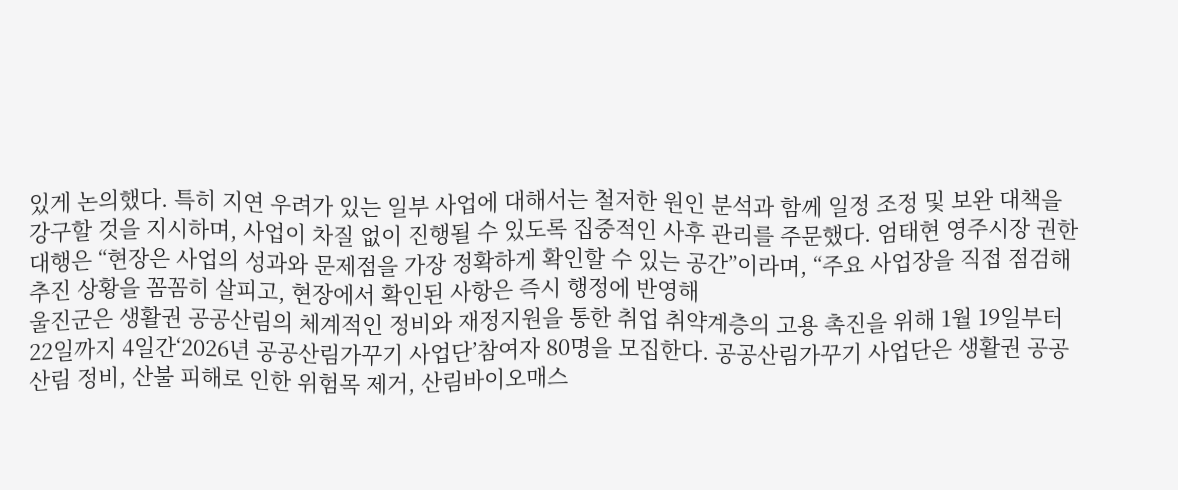있게 논의했다. 특히 지연 우려가 있는 일부 사업에 대해서는 철저한 원인 분석과 함께 일정 조정 및 보완 대책을 강구할 것을 지시하며, 사업이 차질 없이 진행될 수 있도록 집중적인 사후 관리를 주문했다. 엄태현 영주시장 권한대행은 “현장은 사업의 성과와 문제점을 가장 정확하게 확인할 수 있는 공간”이라며, “주요 사업장을 직접 점검해 추진 상황을 꼼꼼히 살피고, 현장에서 확인된 사항은 즉시 행정에 반영해
울진군은 생활권 공공산림의 체계적인 정비와 재정지원을 통한 취업 취약계층의 고용 촉진을 위해 1월 19일부터 22일까지 4일간‘2026년 공공산림가꾸기 사업단’참여자 80명을 모집한다. 공공산림가꾸기 사업단은 생활권 공공산림 정비, 산불 피해로 인한 위험목 제거, 산림바이오매스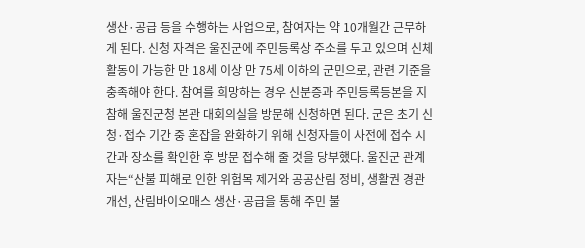생산·공급 등을 수행하는 사업으로, 참여자는 약 10개월간 근무하게 된다. 신청 자격은 울진군에 주민등록상 주소를 두고 있으며 신체활동이 가능한 만 18세 이상 만 75세 이하의 군민으로, 관련 기준을 충족해야 한다. 참여를 희망하는 경우 신분증과 주민등록등본을 지참해 울진군청 본관 대회의실을 방문해 신청하면 된다. 군은 초기 신청·접수 기간 중 혼잡을 완화하기 위해 신청자들이 사전에 접수 시간과 장소를 확인한 후 방문 접수해 줄 것을 당부했다. 울진군 관계자는“산불 피해로 인한 위험목 제거와 공공산림 정비, 생활권 경관 개선, 산림바이오매스 생산·공급을 통해 주민 불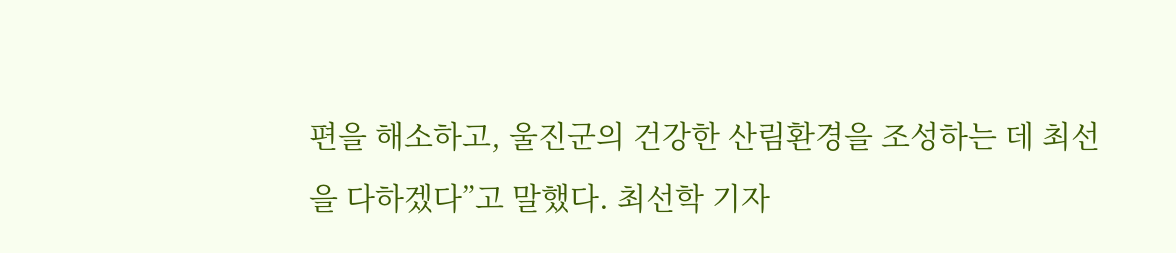편을 해소하고, 울진군의 건강한 산림환경을 조성하는 데 최선을 다하겠다”고 말했다. 최선학 기자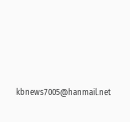kbnews7005@hanmail.net